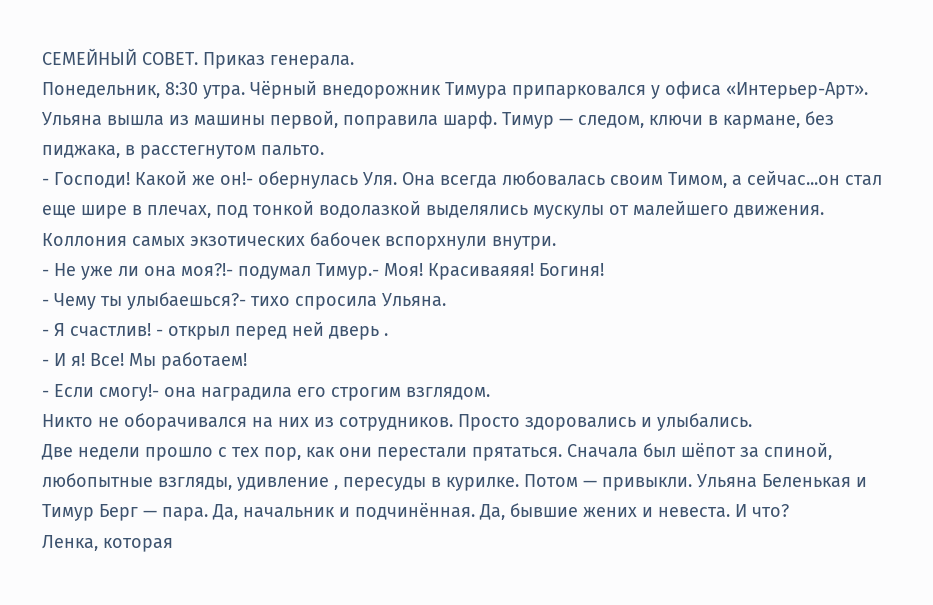СЕМЕЙНЫЙ СОВЕТ. Приказ генерала.
Понедельник, 8:30 утра. Чёрный внедорожник Тимура припарковался у офиса «Интерьер-Арт». Ульяна вышла из машины первой, поправила шарф. Тимур — следом, ключи в кармане, без пиджака, в расстегнутом пальто.
- Господи! Какой же он!- обернулась Уля. Она всегда любовалась своим Тимом, а сейчас...он стал еще шире в плечах, под тонкой водолазкой выделялись мускулы от малейшего движения. Коллония самых экзотических бабочек вспорхнули внутри.
- Не уже ли она моя?!- подумал Тимур.- Моя! Красиваяяя! Богиня!
- Чему ты улыбаешься?- тихо спросила Ульяна.
- Я счастлив! - открыл перед ней дверь .
- И я! Все! Мы работаем!
- Если смогу!- она наградила его строгим взглядом.
Никто не оборачивался на них из сотрудников. Просто здоровались и улыбались.
Две недели прошло с тех пор, как они перестали прятаться. Сначала был шёпот за спиной, любопытные взгляды, удивление , пересуды в курилке. Потом — привыкли. Ульяна Беленькая и Тимур Берг — пара. Да, начальник и подчинённая. Да, бывшие жених и невеста. И что?
Ленка, которая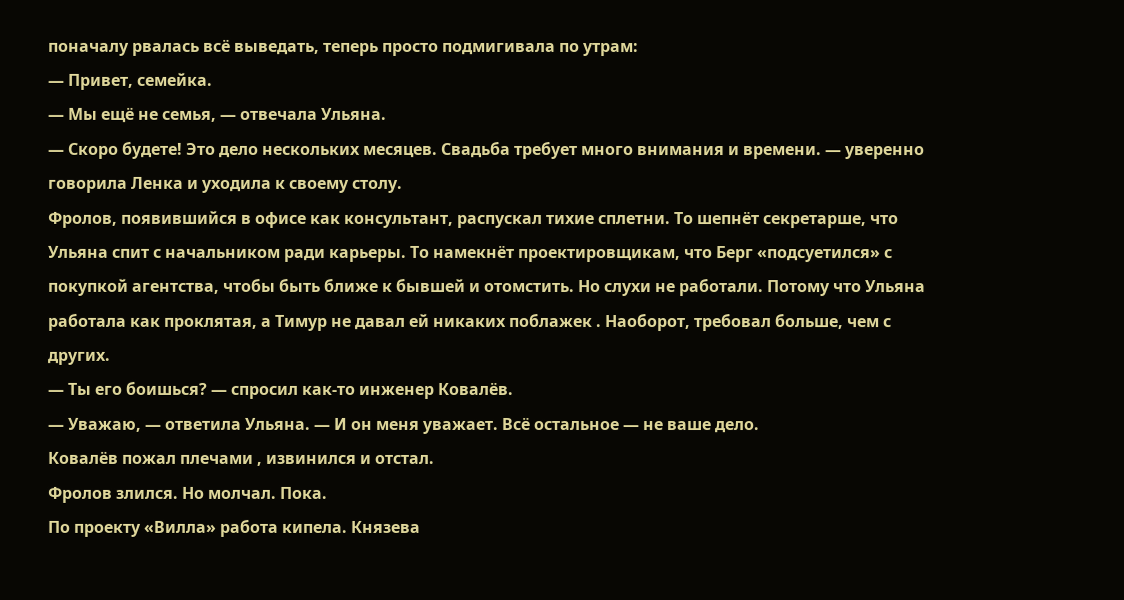поначалу рвалась всё выведать, теперь просто подмигивала по утрам:
— Привет, семейка.
— Мы ещё не семья, — отвечала Ульяна.
— Скоро будете! Это дело нескольких месяцев. Свадьба требует много внимания и времени. — уверенно говорила Ленка и уходила к своему столу.
Фролов, появившийся в офисе как консультант, распускал тихие сплетни. То шепнёт секретарше, что Ульяна спит с начальником ради карьеры. То намекнёт проектировщикам, что Берг «подсуетился» с покупкой агентства, чтобы быть ближе к бывшей и отомстить. Но слухи не работали. Потому что Ульяна работала как проклятая, а Тимур не давал ей никаких поблажек . Наоборот, требовал больше, чем с других.
— Ты его боишься? — спросил как-то инженер Ковалёв.
— Уважаю, — ответила Ульяна. — И он меня уважает. Всё остальное — не ваше дело.
Ковалёв пожал плечами , извинился и отстал.
Фролов злился. Но молчал. Пока.
По проекту «Вилла» работа кипела. Князева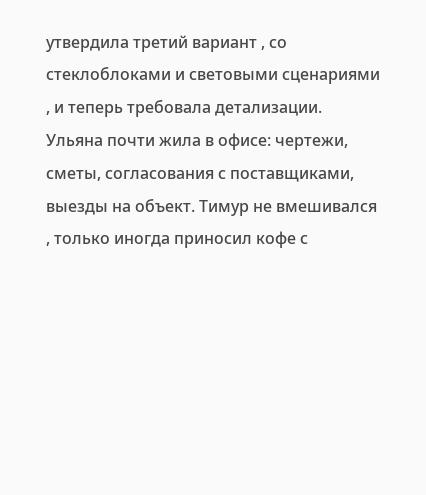утвердила третий вариант , со стеклоблоками и световыми сценариями , и теперь требовала детализации. Ульяна почти жила в офисе: чертежи, сметы, согласования с поставщиками, выезды на объект. Тимур не вмешивался , только иногда приносил кофе с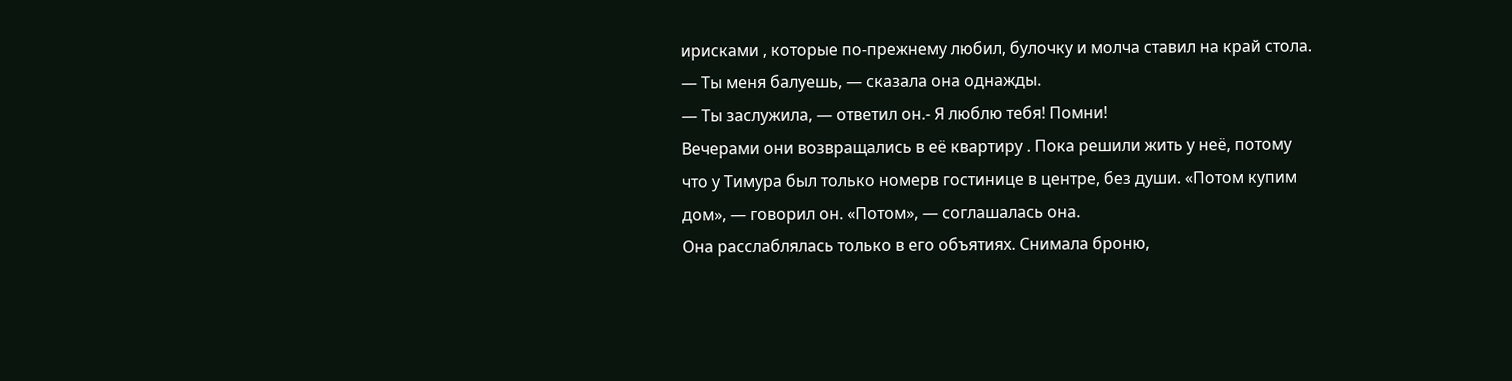ирисками , которые по-прежнему любил, булочку и молча ставил на край стола.
— Ты меня балуешь, — сказала она однажды.
— Ты заслужила, — ответил он.- Я люблю тебя! Помни!
Вечерами они возвращались в её квартиру . Пока решили жить у неё, потому что у Тимура был только номерв гостинице в центре, без души. «Потом купим дом», — говорил он. «Потом», — соглашалась она.
Она расслаблялась только в его объятиях. Снимала броню,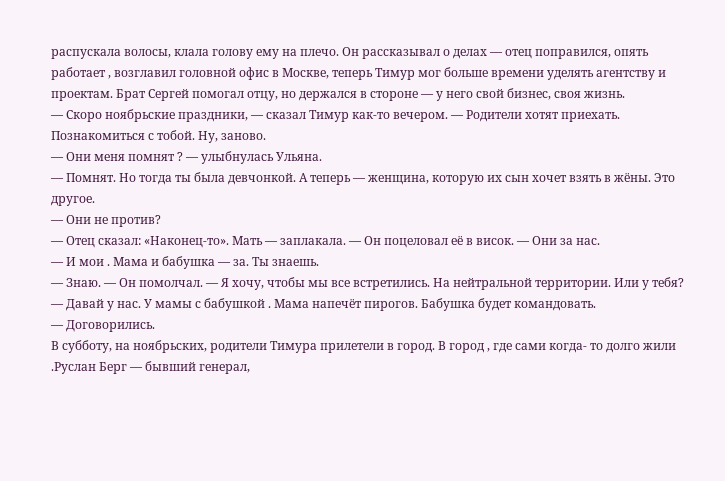распускала волосы, клала голову ему на плечо. Он рассказывал о делах — отец поправился, опять работает , возглавил головной офис в Москве, теперь Тимур мог больше времени уделять агентству и проектам. Брат Сергей помогал отцу, но держался в стороне — у него свой бизнес, своя жизнь.
— Скоро ноябрьские праздники, — сказал Тимур как-то вечером. — Родители хотят приехать. Познакомиться с тобой. Ну, заново.
— Они меня помнят ? — улыбнулась Ульяна.
— Помнят. Но тогда ты была девчонкой. А теперь — женщина, которую их сын хочет взять в жёны. Это другое.
— Они не против?
— Отец сказал: «Наконец-то». Мать — заплакала. — Он поцеловал её в висок. — Они за нас.
— И мои . Мама и бабушка — за. Ты знаешь.
— Знаю. — Он помолчал. — Я хочу, чтобы мы все встретились. На нейтральной территории. Или у тебя?
— Давай у нас. У мамы с бабушкой . Мама напечёт пирогов. Бабушка будет командовать.
— Договорились.
В субботу, на ноябрьских, родители Тимура прилетели в город. В город , где сами когда- то долго жили .Руслан Берг — бывший генерал,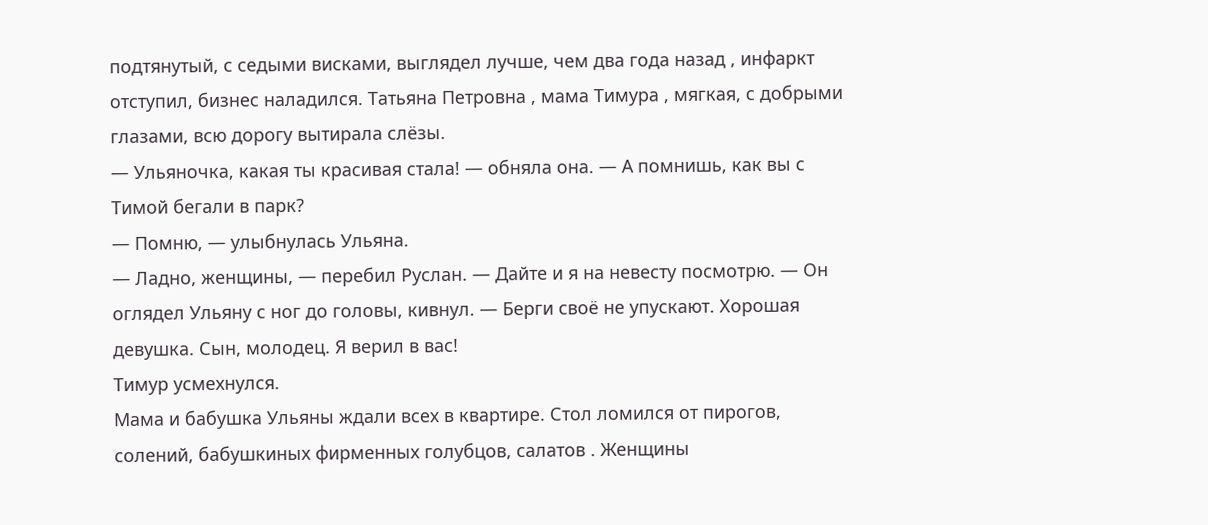подтянутый, с седыми висками, выглядел лучше, чем два года назад , инфаркт отступил, бизнес наладился. Татьяна Петровна , мама Тимура , мягкая, с добрыми глазами, всю дорогу вытирала слёзы.
— Ульяночка, какая ты красивая стала! — обняла она. — А помнишь, как вы с Тимой бегали в парк?
— Помню, — улыбнулась Ульяна.
— Ладно, женщины, — перебил Руслан. — Дайте и я на невесту посмотрю. — Он оглядел Ульяну с ног до головы, кивнул. — Берги своё не упускают. Хорошая девушка. Сын, молодец. Я верил в вас!
Тимур усмехнулся.
Мама и бабушка Ульяны ждали всех в квартире. Стол ломился от пирогов, солений, бабушкиных фирменных голубцов, салатов . Женщины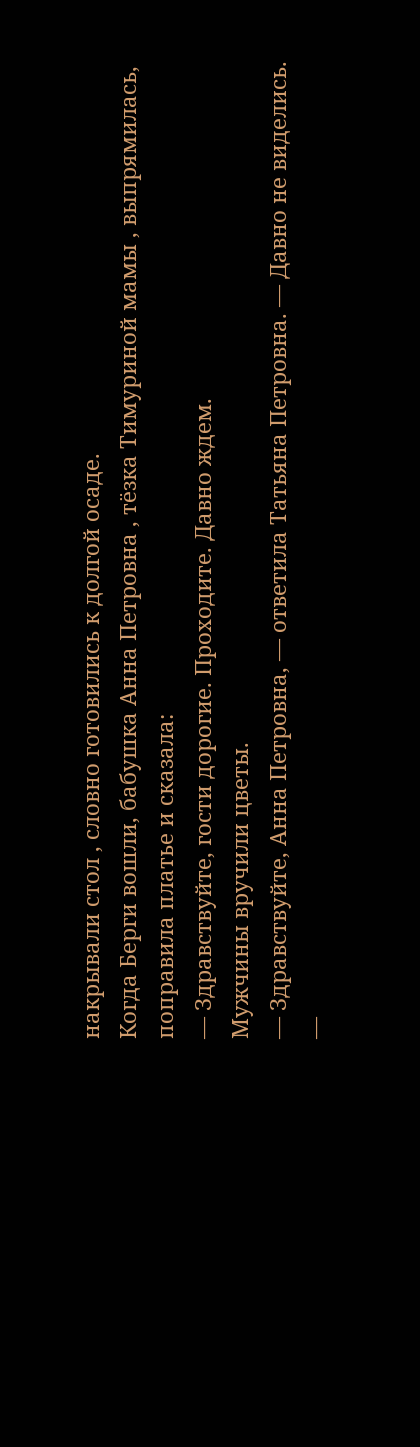накрывали стол , словно готовились к долгой осаде.
Когда Берги вошли, бабушка Анна Петровна , тёзка Тимуриной мамы , выпрямилась, поправила платье и сказала:
— Здравствуйте, гости дорогие. Проходите. Давно ждем.
Мужчины вручили цветы.
— Здравствуйте, Анна Петровна, — ответила Татьяна Петровна. — Давно не виделись.
—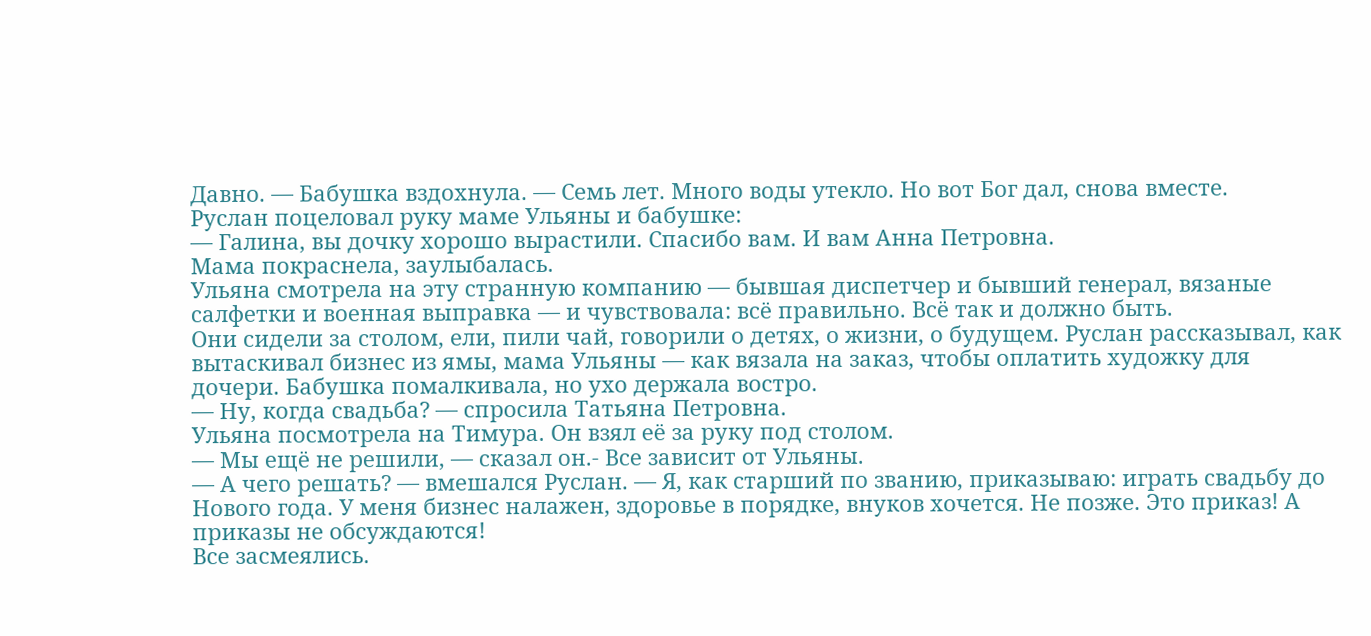Давно. — Бабушка вздохнула. — Семь лет. Много воды утекло. Но вот Бог дал, снова вместе.
Руслан поцеловал руку маме Ульяны и бабушке:
— Галина, вы дочку хорошо вырастили. Спасибо вам. И вам Анна Петровна.
Мама покраснела, заулыбалась.
Ульяна смотрела на эту странную компанию — бывшая диспетчер и бывший генерал, вязаные салфетки и военная выправка — и чувствовала: всё правильно. Всё так и должно быть.
Они сидели за столом, ели, пили чай, говорили о детях, о жизни, о будущем. Руслан рассказывал, как вытаскивал бизнес из ямы, мама Ульяны — как вязала на заказ, чтобы оплатить художку для дочери. Бабушка помалкивала, но ухо держала востро.
— Ну, когда свадьба? — спросила Татьяна Петровна.
Ульяна посмотрела на Тимура. Он взял её за руку под столом.
— Мы ещё не решили, — сказал он.- Все зависит от Ульяны.
— А чего решать? — вмешался Руслан. — Я, как старший по званию, приказываю: играть свадьбу до Нового года. У меня бизнес налажен, здоровье в порядке, внуков хочется. Не позже. Это приказ! А приказы не обсуждаются!
Все засмеялись.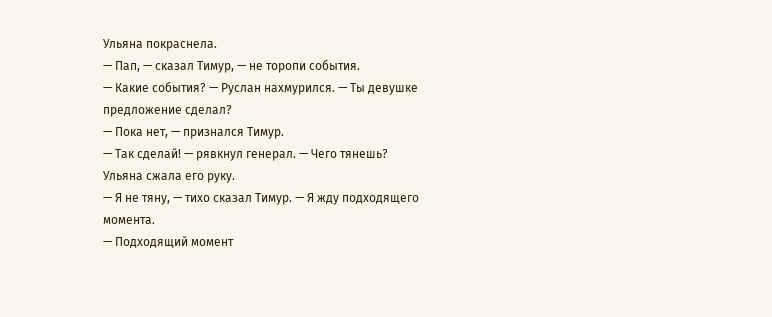Ульяна покраснела.
— Пап, — сказал Тимур, — не торопи события.
— Какие события? — Руслан нахмурился. — Ты девушке предложение сделал?
— Пока нет, — признался Тимур.
— Так сделай! — рявкнул генерал. — Чего тянешь?
Ульяна сжала его руку.
— Я не тяну, — тихо сказал Тимур. — Я жду подходящего момента.
— Подходящий момент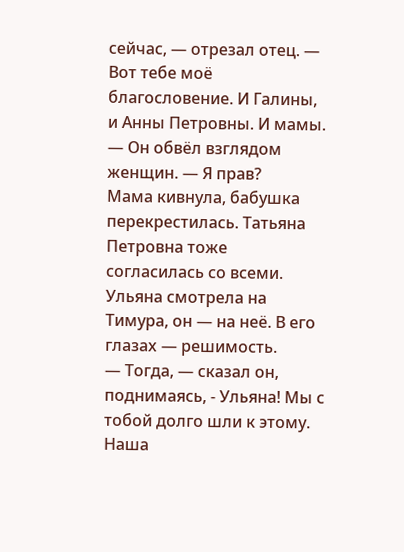сейчас, — отрезал отец. — Вот тебе моё благословение. И Галины, и Анны Петровны. И мамы. — Он обвёл взглядом женщин. — Я прав?
Мама кивнула, бабушка перекрестилась. Татьяна Петровна тоже согласилась со всеми.
Ульяна смотрела на Тимура, он — на неё. В его глазах — решимость.
— Тогда, — сказал он, поднимаясь, - Ульяна! Мы с тобой долго шли к этому. Наша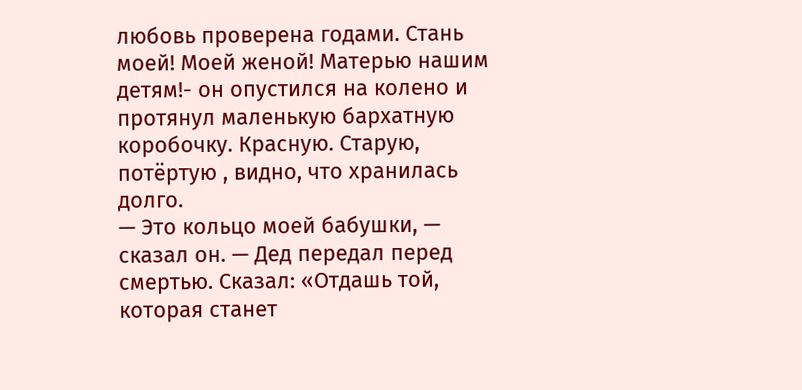любовь проверена годами. Стань моей! Моей женой! Матерью нашим детям!- он опустился на колено и протянул маленькую бархатную коробочку. Красную. Старую, потёртую , видно, что хранилась долго.
— Это кольцо моей бабушки, — сказал он. — Дед передал перед смертью. Сказал: «Отдашь той, которая станет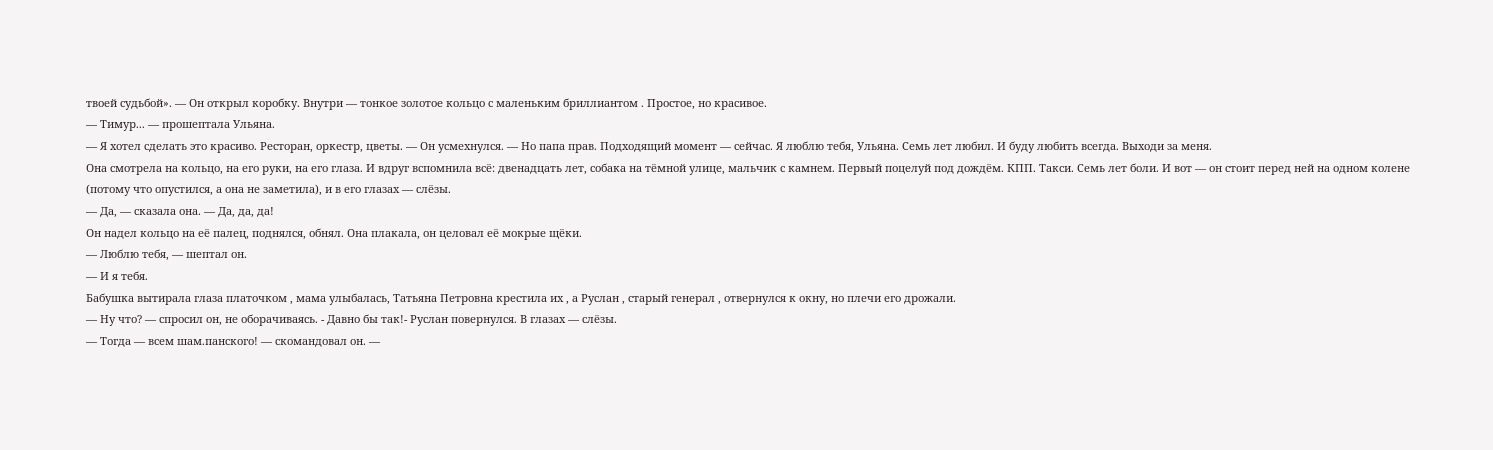твоей судьбой». — Он открыл коробку. Внутри — тонкое золотое кольцо с маленьким бриллиантом . Простое, но красивое.
— Тимур... — прошептала Ульяна.
— Я хотел сделать это красиво. Ресторан, оркестр, цветы. — Он усмехнулся. — Но папа прав. Подходящий момент — сейчас. Я люблю тебя, Ульяна. Семь лет любил. И буду любить всегда. Выходи за меня.
Она смотрела на кольцо, на его руки, на его глаза. И вдруг вспомнила всё: двенадцать лет, собака на тёмной улице, мальчик с камнем. Первый поцелуй под дождём. КПП. Такси. Семь лет боли. И вот — он стоит перед ней на одном колене (потому что опустился, а она не заметила), и в его глазах — слёзы.
— Да, — сказала она. — Да, да, да!
Он надел кольцо на её палец, поднялся, обнял. Она плакала, он целовал её мокрые щёки.
— Люблю тебя, — шептал он.
— И я тебя.
Бабушка вытирала глаза платочком , мама улыбалась, Татьяна Петровна крестила их , а Руслан , старый генерал , отвернулся к окну, но плечи его дрожали.
— Ну что? — спросил он, не оборачиваясь. - Давно бы так!- Руслан повернулся. В глазах — слёзы.
— Тогда — всем шам.панского! — скомандовал он. —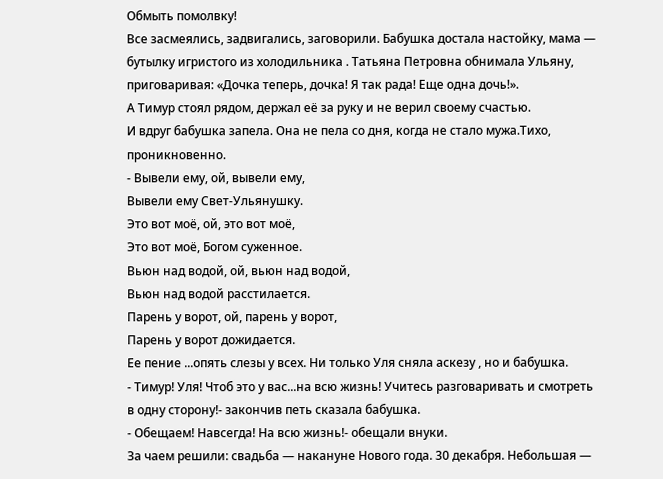Обмыть помолвку!
Все засмеялись, задвигались, заговорили. Бабушка достала настойку, мама — бутылку игристого из холодильника . Татьяна Петровна обнимала Ульяну, приговаривая: «Дочка теперь, дочка! Я так рада! Еще одна дочь!».
А Тимур стоял рядом, держал её за руку и не верил своему счастью.
И вдруг бабушка запела. Она не пела со дня, когда не стало мужа.Тихо, проникновенно.
- Вывели ему, ой, вывели ему,
Вывели ему Свет-Ульянушку.
Это вот моё, ой, это вот моё,
Это вот моё, Богом суженное.
Вьюн над водой, ой, вьюн над водой,
Вьюн над водой расстилается.
Парень у ворот, ой, парень у ворот,
Парень у ворот дожидается.
Ее пение ...опять слезы у всех. Ни только Уля сняла аскезу , но и бабушка.
- Тимур! Уля! Чтоб это у вас...на всю жизнь! Учитесь разговаривать и смотреть в одну сторону!- закончив петь сказала бабушка.
- Обещаем! Навсегда! На всю жизнь!- обещали внуки.
За чаем решили: свадьба — накануне Нового года. 30 декабря. Небольшая —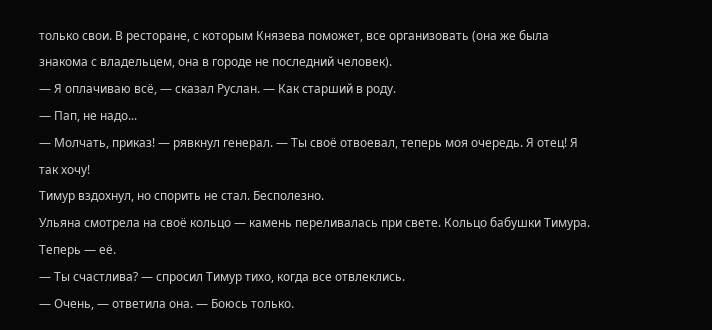только свои. В ресторане, с которым Князева поможет, все организовать (она же была знакома с владельцем, она в городе не последний человек).
— Я оплачиваю всё, — сказал Руслан. — Как старший в роду.
— Пап, не надо...
— Молчать, приказ! — рявкнул генерал. — Ты своё отвоевал, теперь моя очередь. Я отец! Я так хочу!
Тимур вздохнул, но спорить не стал. Бесполезно.
Ульяна смотрела на своё кольцо — камень переливалась при свете. Кольцо бабушки Тимура. Теперь — её.
— Ты счастлива? — спросил Тимур тихо, когда все отвлеклись.
— Очень, — ответила она. — Боюсь только.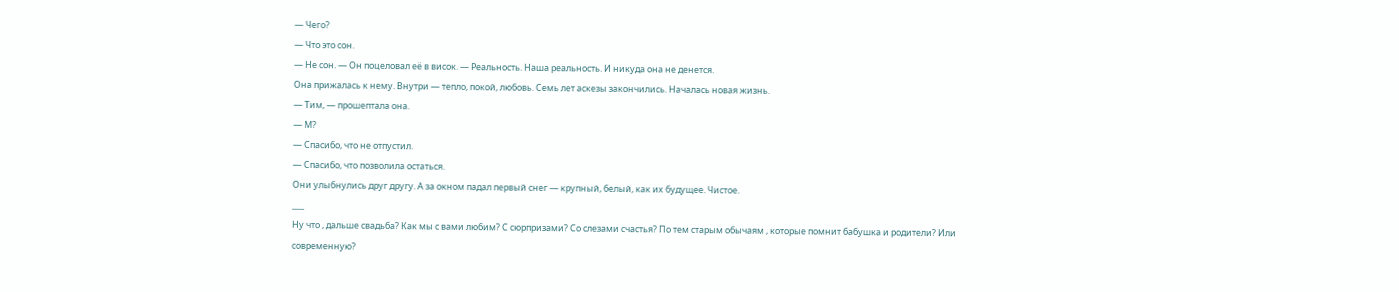— Чего?
— Что это сон.
— Не сон. — Он поцеловал её в висок. — Реальность. Наша реальность. И никуда она не денется.
Она прижалась к нему. Внутри — тепло, покой, любовь. Семь лет аскезы закончились. Началась новая жизнь.
— Тим, — прошептала она.
— М?
— Спасибо, что не отпустил.
— Спасибо, что позволила остаться.
Они улыбнулись друг другу. А за окном падал первый снег — крупный, белый, как их будущее. Чистое.
___
Ну что , дальше свадьба? Как мы с вами любим? С сюрпризами? Со слезами счастья? По тем старым обычаям , которые помнит бабушка и родители? Или современную?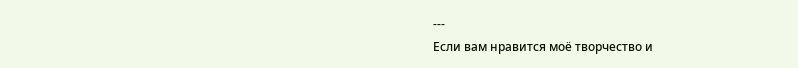---
Если вам нравится моё творчество и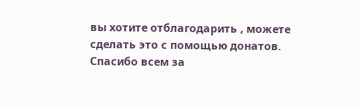вы хотите отблагодарить , можете сделать это с помощью донатов. Спасибо всем за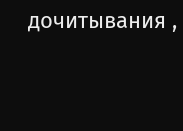дочитывания ,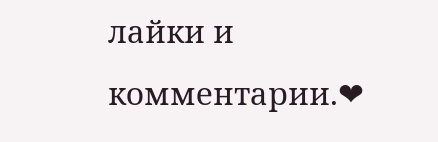лайки и комментарии.❤